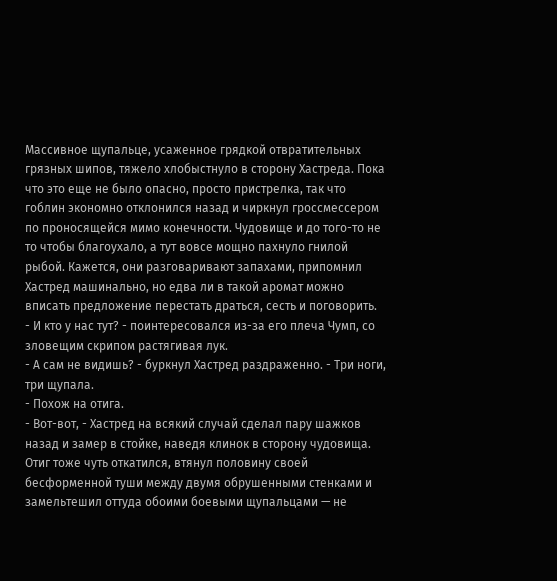Массивное щупальце, усаженное грядкой отвратительных грязных шипов, тяжело хлобыстнуло в сторону Хастреда. Пока что это еще не было опасно, просто пристрелка, так что гоблин экономно отклонился назад и чиркнул гроссмессером по проносящейся мимо конечности. Чудовище и до того-то не то чтобы благоухало, а тут вовсе мощно пахнуло гнилой рыбой. Кажется, они разговаривают запахами, припомнил Хастред машинально, но едва ли в такой аромат можно вписать предложение перестать драться, сесть и поговорить.
- И кто у нас тут? - поинтересовался из-за его плеча Чумп, со зловещим скрипом растягивая лук.
- А сам не видишь? - буркнул Хастред раздраженно. - Три ноги, три щупала.
- Похож на отига.
- Вот-вот, - Хастред на всякий случай сделал пару шажков назад и замер в стойке, наведя клинок в сторону чудовища. Отиг тоже чуть откатился, втянул половину своей бесформенной туши между двумя обрушенными стенками и замельтешил оттуда обоими боевыми щупальцами — не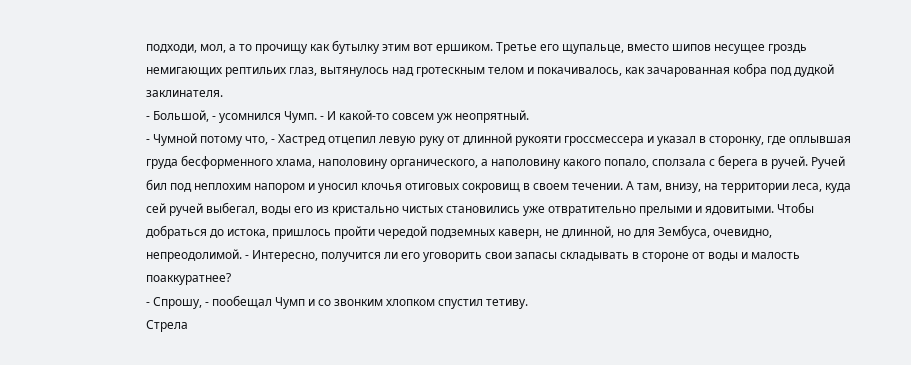подходи, мол, а то прочищу как бутылку этим вот ершиком. Третье его щупальце, вместо шипов несущее гроздь немигающих рептильих глаз, вытянулось над гротескным телом и покачивалось, как зачарованная кобра под дудкой заклинателя.
- Большой, - усомнился Чумп. - И какой-то совсем уж неопрятный.
- Чумной потому что, - Хастред отцепил левую руку от длинной рукояти гроссмессера и указал в сторонку, где оплывшая груда бесформенного хлама, наполовину органического, а наполовину какого попало, сползала с берега в ручей. Ручей бил под неплохим напором и уносил клочья отиговых сокровищ в своем течении. А там, внизу, на территории леса, куда сей ручей выбегал, воды его из кристально чистых становились уже отвратительно прелыми и ядовитыми. Чтобы добраться до истока, пришлось пройти чередой подземных каверн, не длинной, но для Зембуса, очевидно, непреодолимой. - Интересно, получится ли его уговорить свои запасы складывать в стороне от воды и малость поаккуратнее?
- Спрошу, - пообещал Чумп и со звонким хлопком спустил тетиву.
Стрела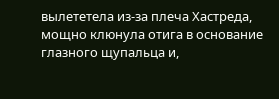вылететела из-за плеча Хастреда, мощно клюнула отига в основание глазного щупальца и,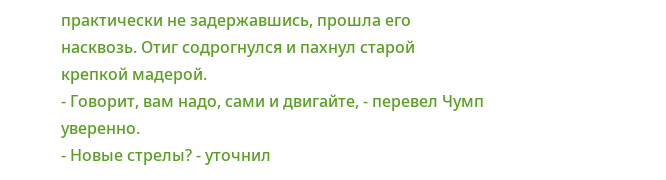практически не задержавшись, прошла его насквозь. Отиг содрогнулся и пахнул старой крепкой мадерой.
- Говорит, вам надо, сами и двигайте, - перевел Чумп уверенно.
- Новые стрелы? - уточнил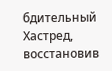бдительный Хастред, восстановив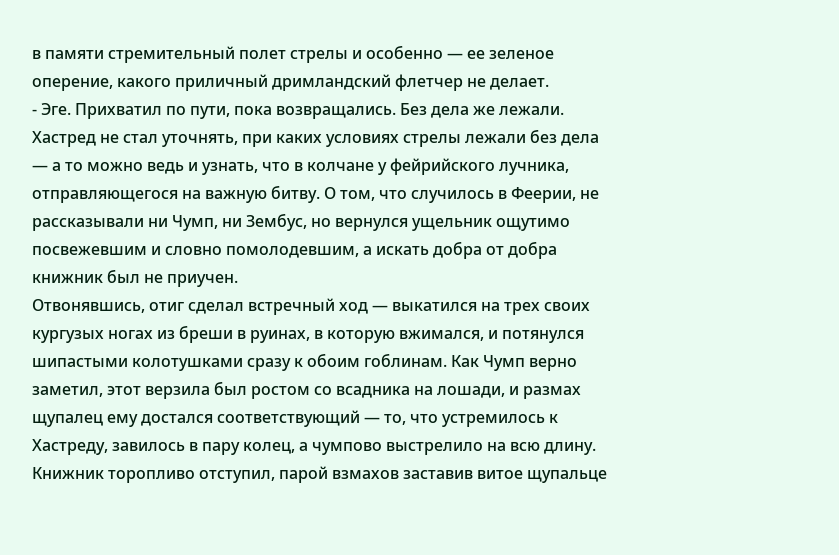в памяти стремительный полет стрелы и особенно — ее зеленое оперение, какого приличный дримландский флетчер не делает.
- Эге. Прихватил по пути, пока возвращались. Без дела же лежали.
Хастред не стал уточнять, при каких условиях стрелы лежали без дела — а то можно ведь и узнать, что в колчане у фейрийского лучника, отправляющегося на важную битву. О том, что случилось в Феерии, не рассказывали ни Чумп, ни Зембус, но вернулся ущельник ощутимо посвежевшим и словно помолодевшим, а искать добра от добра книжник был не приучен.
Отвонявшись, отиг сделал встречный ход — выкатился на трех своих кургузых ногах из бреши в руинах, в которую вжимался, и потянулся шипастыми колотушками сразу к обоим гоблинам. Как Чумп верно заметил, этот верзила был ростом со всадника на лошади, и размах щупалец ему достался соответствующий — то, что устремилось к Хастреду, завилось в пару колец, а чумпово выстрелило на всю длину. Книжник торопливо отступил, парой взмахов заставив витое щупальце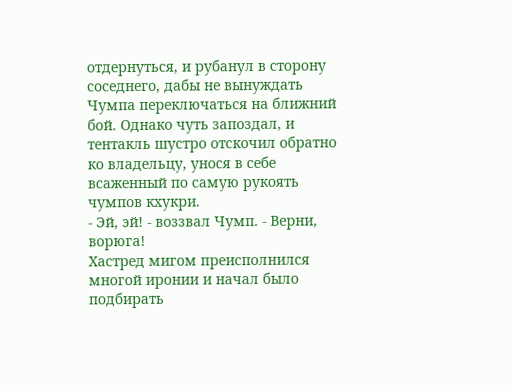отдернуться, и рубанул в сторону соседнего, дабы не вынуждать Чумпа переключаться на ближний бой. Однако чуть запоздал, и тентакль шустро отскочил обратно ко владельцу, унося в себе всаженный по самую рукоять чумпов кхукри.
- Эй, эй! - воззвал Чумп. - Верни, ворюга!
Хастред мигом преисполнился многой иронии и начал было подбирать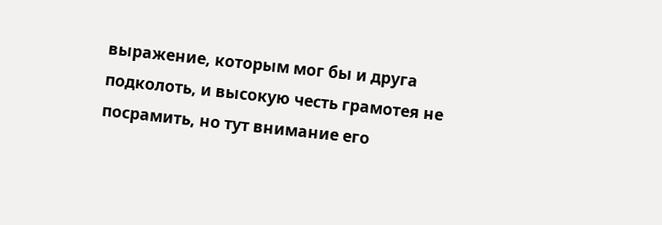выражение, которым мог бы и друга подколоть, и высокую честь грамотея не посрамить, но тут внимание его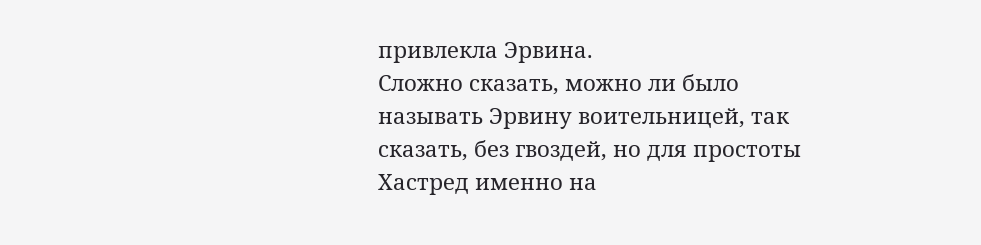привлекла Эрвина.
Сложно сказать, можно ли было называть Эрвину воительницей, так сказать, без гвоздей, но для простоты Хастред именно на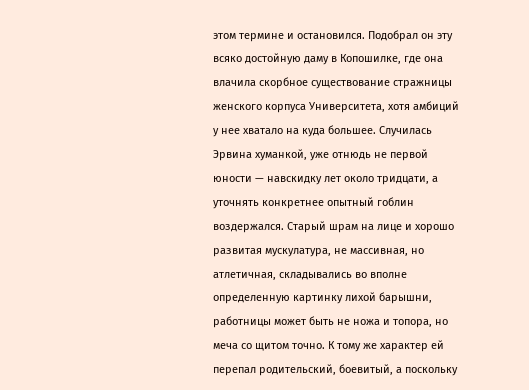этом термине и остановился. Подобрал он эту всяко достойную даму в Копошилке, где она влачила скорбное существование стражницы женского корпуса Университета, хотя амбиций у нее хватало на куда большее. Случилась Эрвина хуманкой, уже отнюдь не первой юности — навскидку лет около тридцати, а уточнять конкретнее опытный гоблин воздержался. Старый шрам на лице и хорошо развитая мускулатура, не массивная, но атлетичная, складывались во вполне определенную картинку лихой барышни, работницы может быть не ножа и топора, но меча со щитом точно. К тому же характер ей перепал родительский, боевитый, а поскольку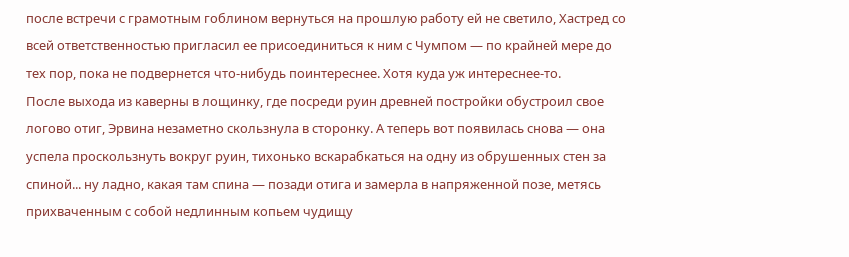после встречи с грамотным гоблином вернуться на прошлую работу ей не светило, Хастред со всей ответственностью пригласил ее присоединиться к ним с Чумпом — по крайней мере до тех пор, пока не подвернется что-нибудь поинтереснее. Хотя куда уж интереснее-то.
После выхода из каверны в лощинку, где посреди руин древней постройки обустроил свое логово отиг, Эрвина незаметно скользнула в сторонку. А теперь вот появилась снова — она успела проскользнуть вокруг руин, тихонько вскарабкаться на одну из обрушенных стен за спиной... ну ладно, какая там спина — позади отига и замерла в напряженной позе, метясь прихваченным с собой недлинным копьем чудищу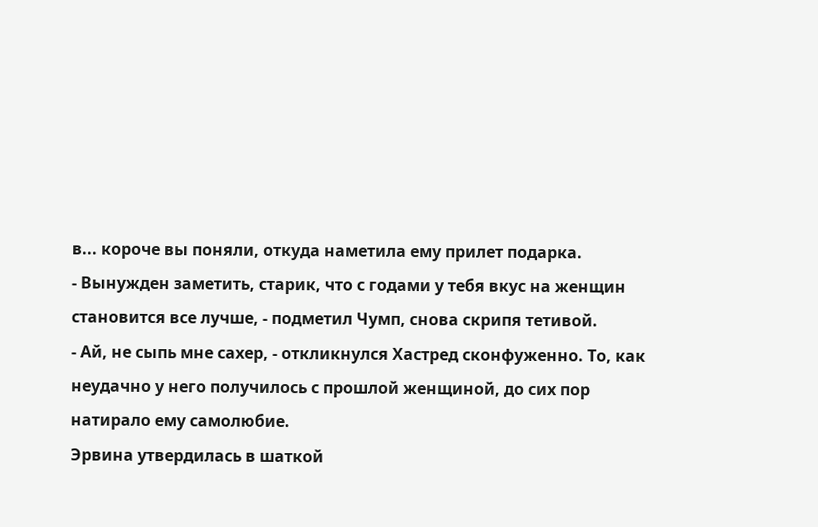в... короче вы поняли, откуда наметила ему прилет подарка.
- Вынужден заметить, старик, что с годами у тебя вкус на женщин становится все лучше, - подметил Чумп, снова скрипя тетивой.
- Ай, не сыпь мне сахер, - откликнулся Хастред сконфуженно. То, как неудачно у него получилось с прошлой женщиной, до сих пор натирало ему самолюбие.
Эрвина утвердилась в шаткой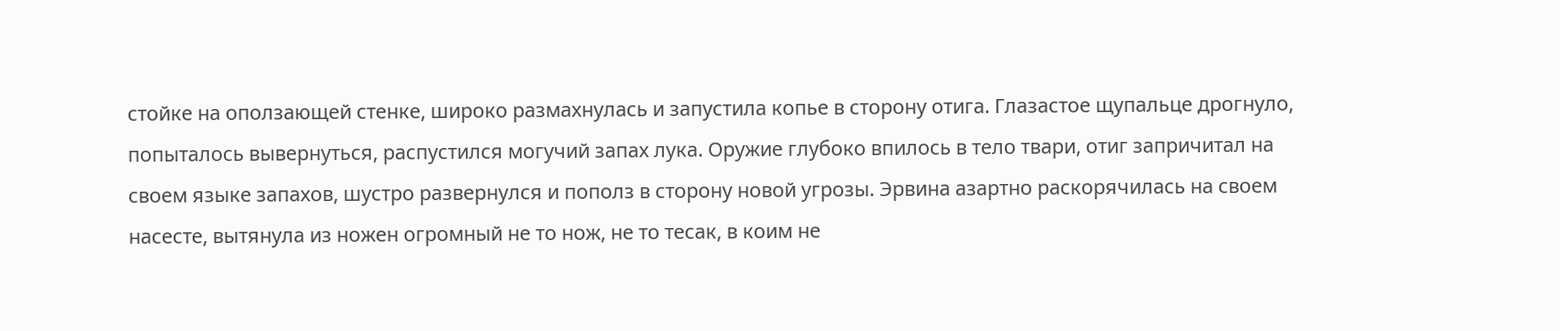стойке на оползающей стенке, широко размахнулась и запустила копье в сторону отига. Глазастое щупальце дрогнуло, попыталось вывернуться, распустился могучий запах лука. Оружие глубоко впилось в тело твари, отиг запричитал на своем языке запахов, шустро развернулся и пополз в сторону новой угрозы. Эрвина азартно раскорячилась на своем насесте, вытянула из ножен огромный не то нож, не то тесак, в коим не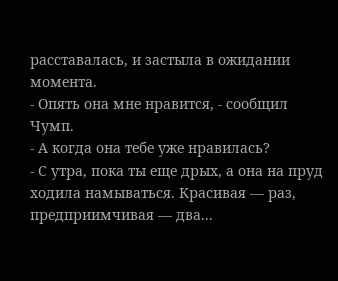расставалась, и застыла в ожидании момента.
- Опять она мне нравится, - сообщил Чумп.
- А когда она тебе уже нравилась?
- С утра, пока ты еще дрых, а она на пруд ходила намываться. Красивая — раз, предприимчивая — два...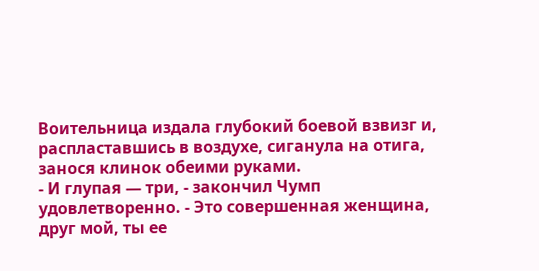Воительница издала глубокий боевой взвизг и, распластавшись в воздухе, сиганула на отига, занося клинок обеими руками.
- И глупая — три, - закончил Чумп удовлетворенно. - Это совершенная женщина, друг мой, ты ее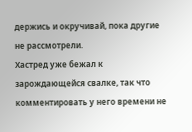держись и окручивай, пока другие не рассмотрели.
Хастред уже бежал к зарождающейся свалке, так что комментировать у него времени не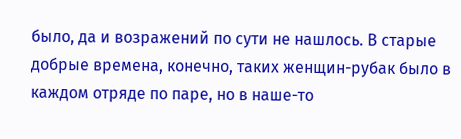было, да и возражений по сути не нашлось. В старые добрые времена, конечно, таких женщин-рубак было в каждом отряде по паре, но в наше-то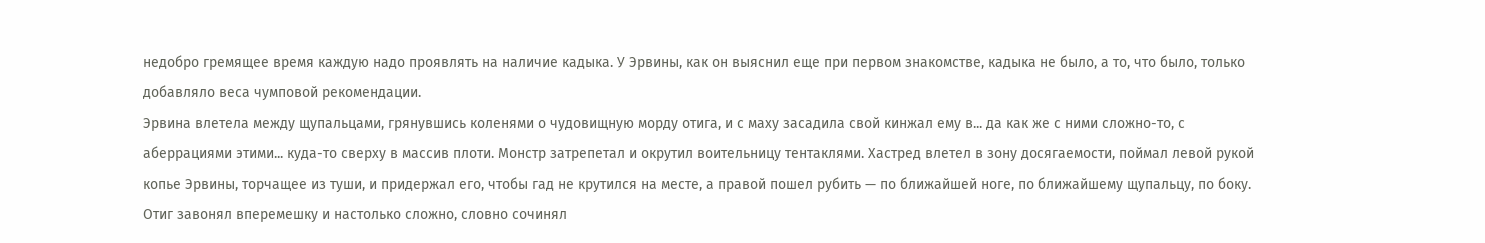недобро гремящее время каждую надо проявлять на наличие кадыка. У Эрвины, как он выяснил еще при первом знакомстве, кадыка не было, а то, что было, только добавляло веса чумповой рекомендации.
Эрвина влетела между щупальцами, грянувшись коленями о чудовищную морду отига, и с маху засадила свой кинжал ему в... да как же с ними сложно-то, с аберрациями этими... куда-то сверху в массив плоти. Монстр затрепетал и окрутил воительницу тентаклями. Хастред влетел в зону досягаемости, поймал левой рукой копье Эрвины, торчащее из туши, и придержал его, чтобы гад не крутился на месте, а правой пошел рубить — по ближайшей ноге, по ближайшему щупальцу, по боку. Отиг завонял вперемешку и настолько сложно, словно сочинял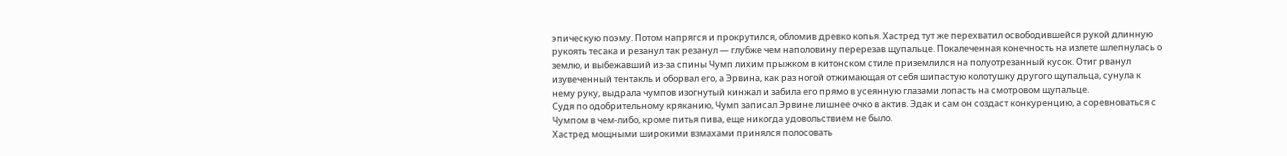эпическую поэму. Потом напрягся и прокрутился, обломив древко копья. Хастред тут же перехватил освободившейся рукой длинную рукоять тесака и резанул так резанул — глубже чем наполовину перерезав щупальце. Покалеченная конечность на излете шлепнулась о землю, и выбежавший из-за спины Чумп лихим прыжком в китонском стиле приземлился на полуотрезанный кусок. Отиг рванул изувеченный тентакль и оборвал его, а Эрвина, как раз ногой отжимающая от себя шипастую колотушку другого щупальца, сунула к нему руку, выдрала чумпов изогнутый кинжал и забила его прямо в усеянную глазами лопасть на смотровом щупальце.
Судя по одобрительному кряканию, Чумп записал Эрвине лишнее очко в актив. Эдак и сам он создаст конкуренцию, а соревноваться с Чумпом в чем-либо, кроме питья пива, еще никогда удовольствием не было.
Хастред мощными широкими взмахами принялся полосовать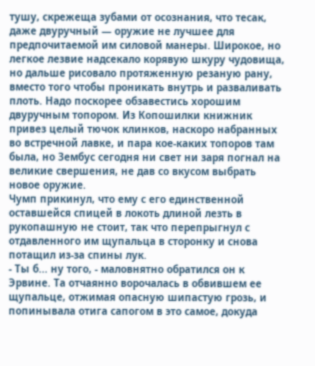тушу, скрежеща зубами от осознания, что тесак, даже двуручный — оружие не лучшее для предпочитаемой им силовой манеры. Широкое, но легкое лезвие надсекало корявую шкуру чудовища, но дальше рисовало протяженную резаную рану, вместо того чтобы проникать внутрь и разваливать плоть. Надо поскорее обзавестись хорошим двуручным топором. Из Копошилки книжник привез целый тючок клинков, наскоро набранных во встречной лавке, и пара кое-каких топоров там была, но Зембус сегодня ни свет ни заря погнал на великие свершения, не дав со вкусом выбрать новое оружие.
Чумп прикинул, что ему с его единственной оставшейся спицей в локоть длиной лезть в рукопашную не стоит, так что перепрыгнул с отдавленного им щупальца в сторонку и снова потащил из-за спины лук.
- Ты б... ну того, - маловнятно обратился он к Эрвине. Та отчаянно ворочалась в обвившем ее щупальце, отжимая опасную шипастую грозь, и попинывала отига сапогом в это самое, докуда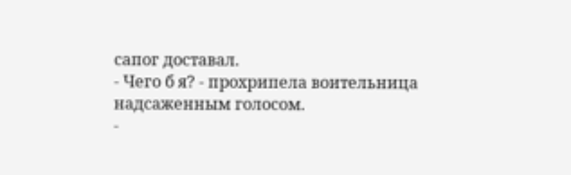сапог доставал.
- Чего б я? - прохрипела воительница надсаженным голосом.
-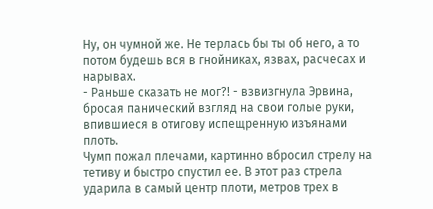Ну, он чумной же. Не терлась бы ты об него, а то потом будешь вся в гнойниках, язвах, расчесах и нарывах.
- Раньше сказать не мог?! - взвизгнула Эрвина, бросая панический взгляд на свои голые руки, впившиеся в отигову испещренную изъянами плоть.
Чумп пожал плечами, картинно вбросил стрелу на тетиву и быстро спустил ее. В этот раз стрела ударила в самый центр плоти, метров трех в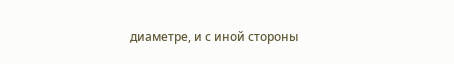диаметре, и с иной стороны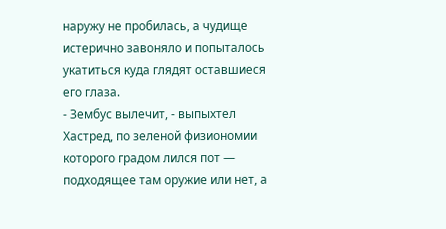наружу не пробилась, а чудище истерично завоняло и попыталось укатиться куда глядят оставшиеся его глаза.
- Зембус вылечит, - выпыхтел Хастред, по зеленой физиономии которого градом лился пот — подходящее там оружие или нет, а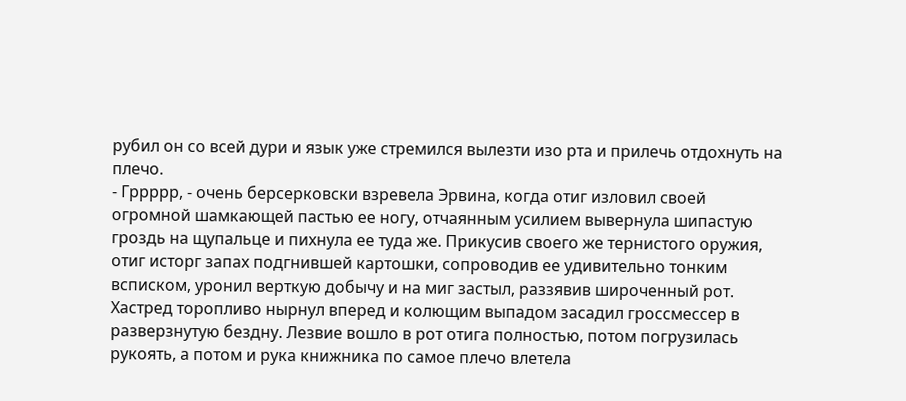рубил он со всей дури и язык уже стремился вылезти изо рта и прилечь отдохнуть на плечо.
- Гррррр, - очень берсерковски взревела Эрвина, когда отиг изловил своей огромной шамкающей пастью ее ногу, отчаянным усилием вывернула шипастую гроздь на щупальце и пихнула ее туда же. Прикусив своего же тернистого оружия, отиг исторг запах подгнившей картошки, сопроводив ее удивительно тонким всписком, уронил верткую добычу и на миг застыл, раззявив широченный рот. Хастред торопливо нырнул вперед и колющим выпадом засадил гроссмессер в разверзнутую бездну. Лезвие вошло в рот отига полностью, потом погрузилась рукоять, а потом и рука книжника по самое плечо влетела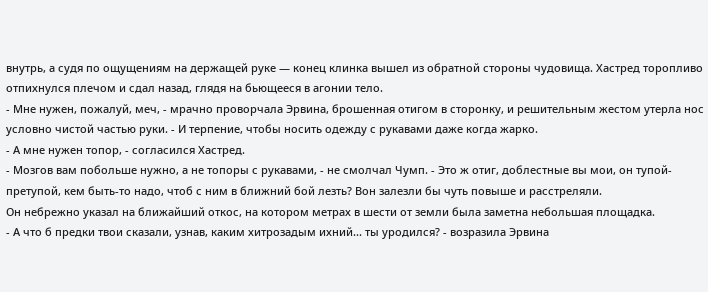внутрь, а судя по ощущениям на держащей руке — конец клинка вышел из обратной стороны чудовища. Хастред торопливо отпихнулся плечом и сдал назад, глядя на бьющееся в агонии тело.
- Мне нужен, пожалуй, меч, - мрачно проворчала Эрвина, брошенная отигом в сторонку, и решительным жестом утерла нос условно чистой частью руки. - И терпение, чтобы носить одежду с рукавами даже когда жарко.
- А мне нужен топор, - согласился Хастред.
- Мозгов вам побольше нужно, а не топоры с рукавами, - не смолчал Чумп. - Это ж отиг, доблестные вы мои, он тупой-претупой, кем быть-то надо, чтоб с ним в ближний бой лезть? Вон залезли бы чуть повыше и расстреляли.
Он небрежно указал на ближайший откос, на котором метрах в шести от земли была заметна небольшая площадка.
- А что б предки твои сказали, узнав, каким хитрозадым ихний... ты уродился? - возразила Эрвина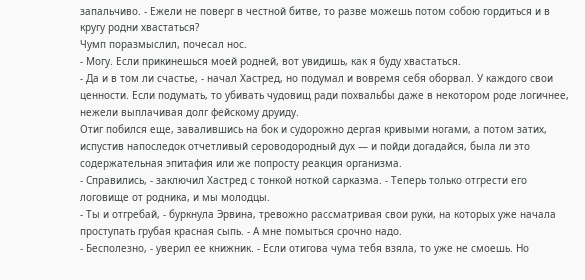запальчиво. - Ежели не поверг в честной битве, то разве можешь потом собою гордиться и в кругу родни хвастаться?
Чумп поразмыслил, почесал нос.
- Могу. Если прикинешься моей родней, вот увидишь, как я буду хвастаться.
- Да и в том ли счастье, - начал Хастред, но подумал и вовремя себя оборвал. У каждого свои ценности. Если подумать, то убивать чудовищ ради похвальбы даже в некотором роде логичнее, нежели выплачивая долг фейскому друиду.
Отиг побился еще, завалившись на бок и судорожно дергая кривыми ногами, а потом затих, испустив напоследок отчетливый сероводородный дух — и пойди догадайся, была ли это содержательная эпитафия или же попросту реакция организма.
- Справились, - заключил Хастред с тонкой ноткой сарказма. - Теперь только отгрести его логовище от родника, и мы молодцы.
- Ты и отгребай, - буркнула Эрвина, тревожно рассматривая свои руки, на которых уже начала проступать грубая красная сыпь. - А мне помыться срочно надо.
- Бесполезно, - уверил ее книжник. - Если отигова чума тебя взяла, то уже не смоешь. Но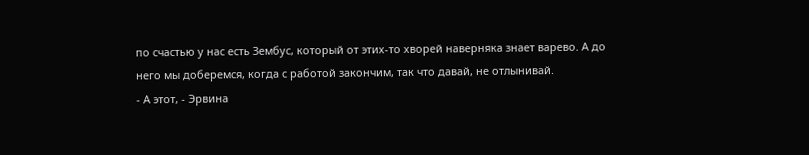по счастью у нас есть Зембус, который от этих-то хворей наверняка знает варево. А до него мы доберемся, когда с работой закончим, так что давай, не отлынивай.
- А этот, - Эрвина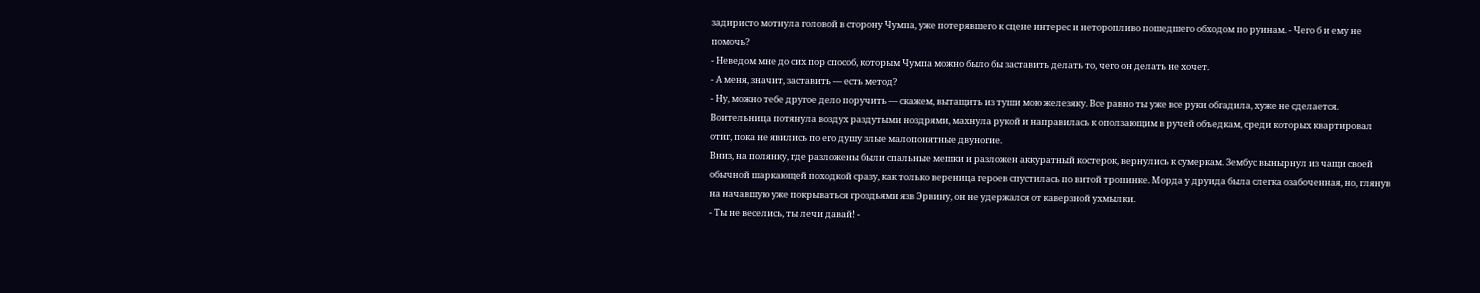задиристо мотнула головой в сторону Чумпа, уже потерявшего к сцене интерес и неторопливо пошедшего обходом по руинам. - Чего б и ему не помочь?
- Неведом мне до сих пор способ, которым Чумпа можно было бы заставить делать то, чего он делать не хочет.
- А меня, значит, заставить — есть метод?
- Ну, можно тебе другое дело поручить — скажем, вытащить из туши мою железяку. Все равно ты уже все руки обгадила, хуже не сделается.
Воительница потянула воздух раздутыми ноздрями, махнула рукой и направилась к оползающим в ручей объедкам, среди которых квартировал отиг, пока не явились по его душу злые малопонятные двуногие.
Вниз, на полянку, где разложены были спальные мешки и разложен аккуратный костерок, вернулись к сумеркам. Зембус вынырнул из чащи своей обычной шаркающей походкой сразу, как только вереница героев спустилась по витой тропинке. Морда у друида была слегка озабоченная, но, глянув на начавшую уже покрываться гроздьями язв Эрвину, он не удержался от каверзной ухмылки.
- Ты не веселись, ты лечи давай! -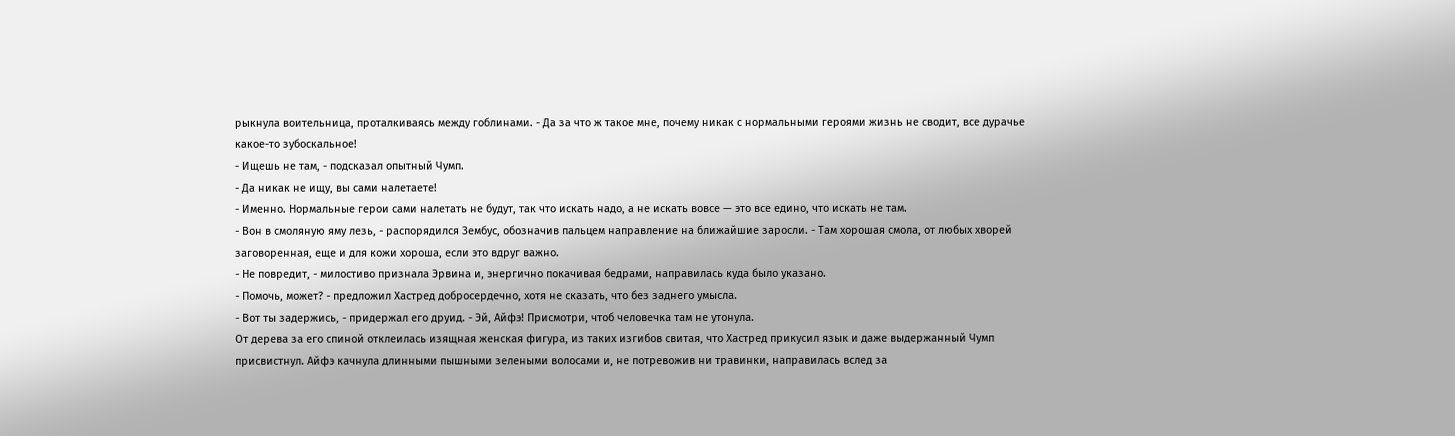рыкнула воительница, проталкиваясь между гоблинами. - Да за что ж такое мне, почему никак с нормальными героями жизнь не сводит, все дурачье какое-то зубоскальное!
- Ищешь не там, - подсказал опытный Чумп.
- Да никак не ищу, вы сами налетаете!
- Именно. Нормальные герои сами налетать не будут, так что искать надо, а не искать вовсе — это все едино, что искать не там.
- Вон в смоляную яму лезь, - распорядился Зембус, обозначив пальцем направление на ближайшие заросли. - Там хорошая смола, от любых хворей заговоренная, еще и для кожи хороша, если это вдруг важно.
- Не повредит, - милостиво признала Эрвина и, энергично покачивая бедрами, направилась куда было указано.
- Помочь, может? - предложил Хастред добросердечно, хотя не сказать, что без заднего умысла.
- Вот ты задержись, - придержал его друид. - Эй, Айфэ! Присмотри, чтоб человечка там не утонула.
От дерева за его спиной отклеилась изящная женская фигура, из таких изгибов свитая, что Хастред прикусил язык и даже выдержанный Чумп присвистнул. Айфэ качнула длинными пышными зелеными волосами и, не потревожив ни травинки, направилась вслед за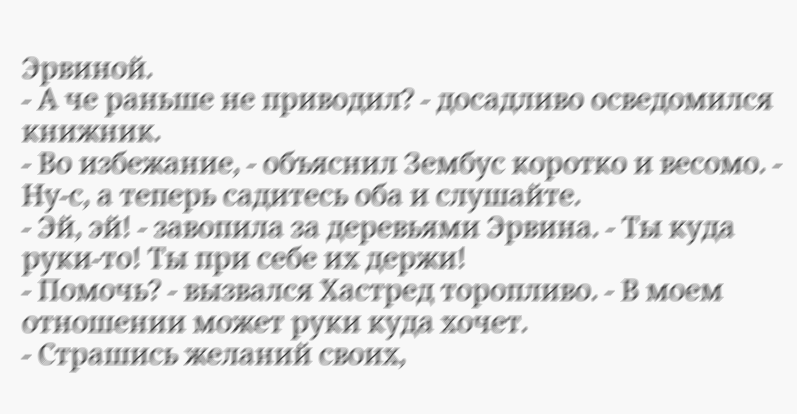Эрвиной.
- А че раньше не приводил? - досадливо осведомился книжник.
- Во избежание, - объяснил Зембус коротко и весомо. - Ну-с, а теперь садитесь оба и слушайте.
- Эй, эй! - завопила за деревьями Эрвина. - Ты куда руки-то! Ты при себе их держи!
- Помочь? - вызвался Хастред торопливо. - В моем отношении может руки куда хочет.
- Страшись желаний своих,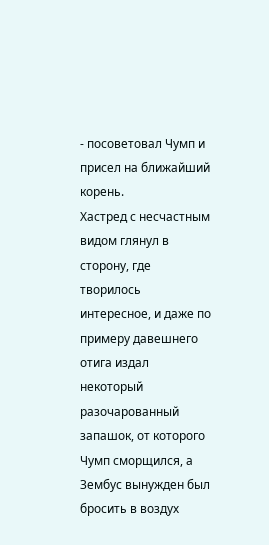- посоветовал Чумп и присел на ближайший корень.
Хастред с несчастным видом глянул в сторону, где творилось интересное, и даже по примеру давешнего отига издал некоторый разочарованный запашок, от которого Чумп сморщился, а Зембус вынужден был бросить в воздух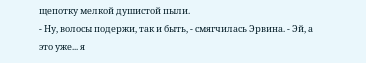щепотку мелкой душистой пыли.
- Ну, волосы подержи, так и быть, - смягчилась Эрвина. - Эй, а это уже... я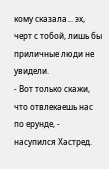кому сказала... эх, черт с тобой, лишь бы приличные люди не увидели.
- Вот только скажи, что отвлекаешь нас по ерунде, - насупился Хастред.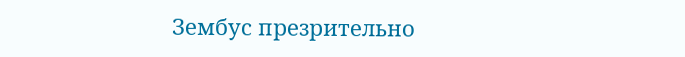Зембус презрительно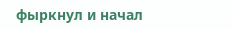фыркнул и начал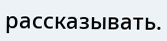рассказывать.